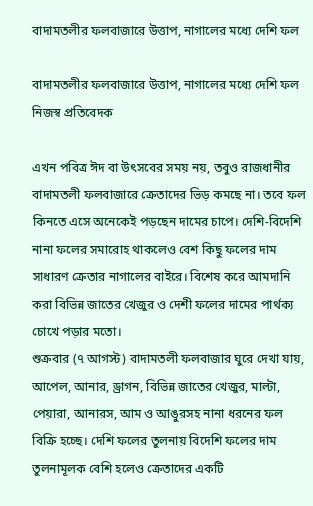বাদামতলীর ফলবাজারে উত্তাপ, নাগালের মধ্যে দেশি ফল

বাদামতলীর ফলবাজারে উত্তাপ, নাগালের মধ্যে দেশি ফল
নিজস্ব প্রতিবেদক

এখন পবিত্র ঈদ বা উৎসবের সময় নয়, তবুও রাজধানীর বাদামতলী ফলবাজারে ক্রেতাদের ভিড় কমছে না। তবে ফল কিনতে এসে অনেকেই পড়ছেন দামের চাপে। দেশি-বিদেশি নানা ফলের সমারোহ থাকলেও বেশ কিছু ফলের দাম সাধারণ ক্রেতার নাগালের বাইরে। বিশেষ করে আমদানি করা বিভিন্ন জাতের খেজুর ও দেশী ফলের দামের পার্থক্য চোখে পড়ার মতো।
শুক্রবার (৭ আগস্ট) বাদামতলী ফলবাজার ঘুরে দেখা যায়, আপেল, আনার, ড্রাগন, বিভিন্ন জাতের খেজুর, মাল্টা, পেয়ারা, আনারস, আম ও আঙুরসহ নানা ধরনের ফল বিক্রি হচ্ছে। দেশি ফলের তুলনায় বিদেশি ফলের দাম তুলনামূলক বেশি হলেও ক্রেতাদের একটি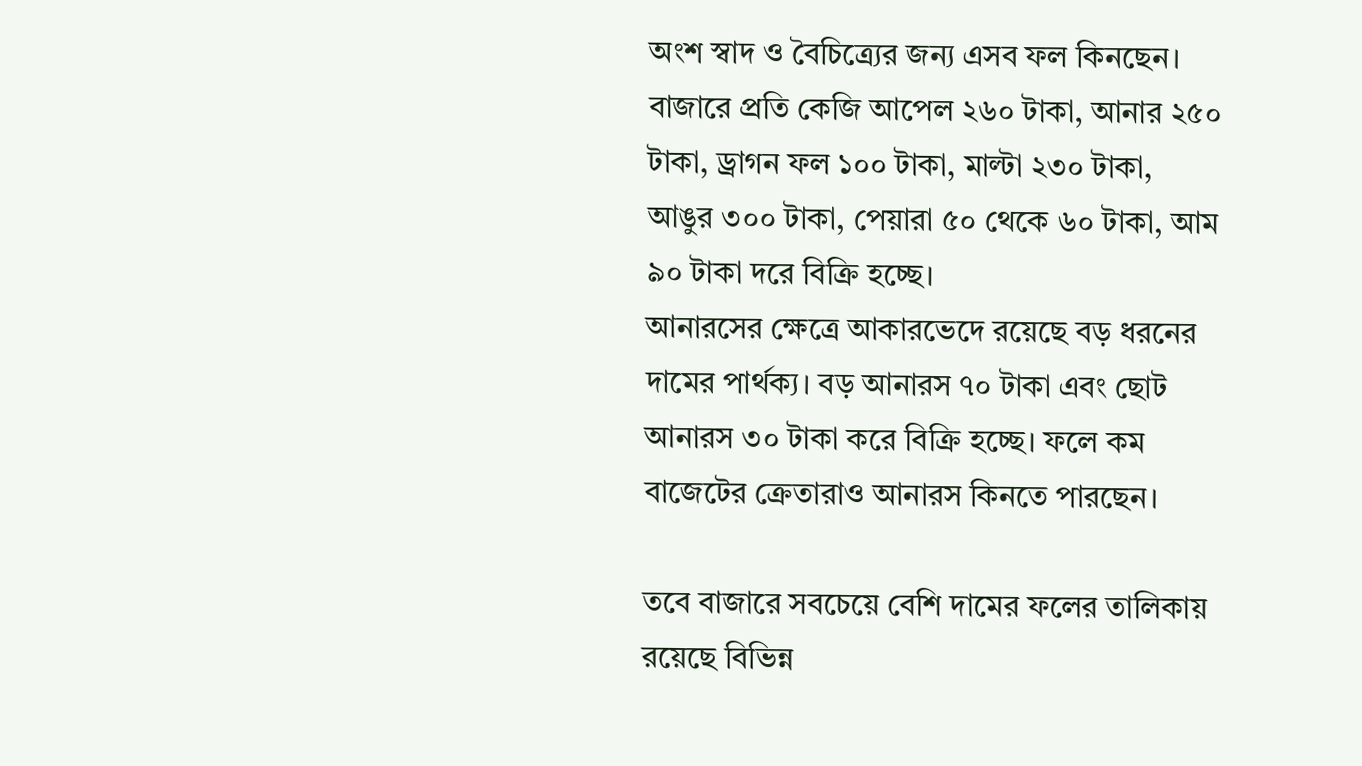অংশ স্বাদ ও বৈচিত্র্যের জন্য এসব ফল কিনছেন।
বাজারে প্রতি কেজি আপেল ২৬০ টাকা, আনার ২৫০ টাকা, ড্রাগন ফল ১০০ টাকা, মাল্টা ২৩০ টাকা, আঙুর ৩০০ টাকা, পেয়ারা ৫০ থেকে ৬০ টাকা, আম ৯০ টাকা দরে বিক্রি হচ্ছে।
আনারসের ক্ষেত্রে আকারভেদে রয়েছে বড় ধরনের দামের পার্থক্য। বড় আনারস ৭০ টাকা এবং ছোট আনারস ৩০ টাকা করে বিক্রি হচ্ছে। ফলে কম বাজেটের ক্রেতারাও আনারস কিনতে পারছেন।

তবে বাজারে সবচেয়ে বেশি দামের ফলের তালিকায় রয়েছে বিভিন্ন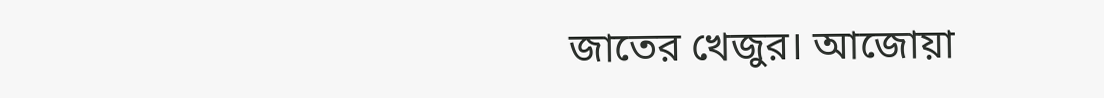জাতের খেজুর। আজোয়া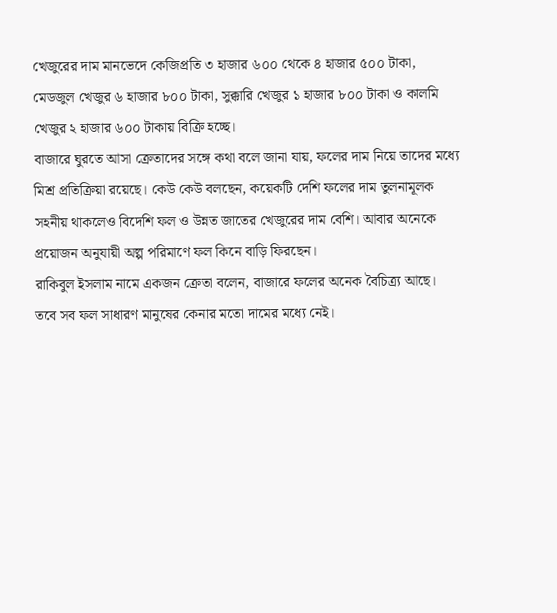খেজুরের দাম মানভেদে কেজিপ্রতি ৩ হাজার ৬০০ থেকে ৪ হাজার ৫০০ টাকা, মেডজুল খেজুর ৬ হাজার ৮০০ টাকা, সুক্কারি খেজুর ১ হাজার ৮০০ টাকা ও কালমি খেজুর ২ হাজার ৬০০ টাকায় বিক্রি হচ্ছে।
বাজারে ঘুরতে আসা ক্রেতাদের সঙ্গে কথা বলে জানা যায়, ফলের দাম নিয়ে তাদের মধ্যে মিশ্র প্রতিক্রিয়া রয়েছে। কেউ কেউ বলছেন, কয়েকটি দেশি ফলের দাম তুলনামূলক সহনীয় থাকলেও বিদেশি ফল ও উন্নত জাতের খেজুরের দাম বেশি। আবার অনেকে প্রয়োজন অনুযায়ী অল্প পরিমাণে ফল কিনে বাড়ি ফিরছেন।
রাকিবুল ইসলাম নামে একজন ক্রেতা বলেন, বাজারে ফলের অনেক বৈচিত্র্য আছে। তবে সব ফল সাধারণ মানুষের কেনার মতো দামের মধ্যে নেই।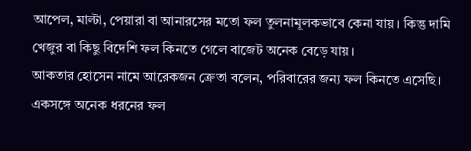আপেল, মাল্টা, পেয়ারা বা আনারসের মতো ফল তুলনামূলকভাবে কেনা যায়। কিন্তু দামি খেজুর বা কিছু বিদেশি ফল কিনতে গেলে বাজেট অনেক বেড়ে যায়।
আকতার হোসেন নামে আরেকজন ক্রেতা বলেন, পরিবারের জন্য ফল কিনতে এসেছি। একসঙ্গে অনেক ধরনের ফল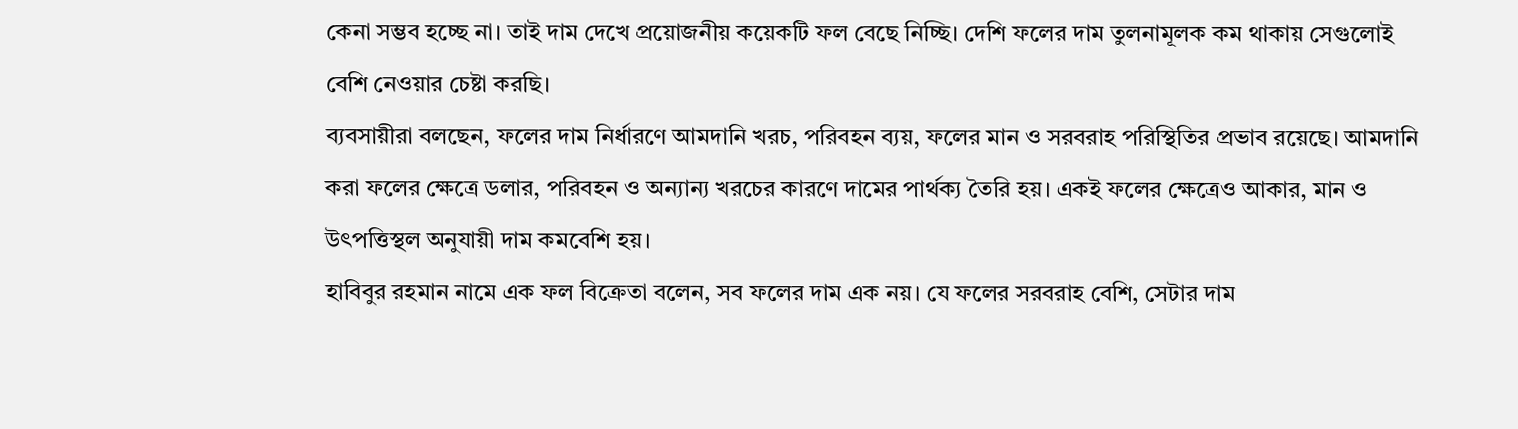কেনা সম্ভব হচ্ছে না। তাই দাম দেখে প্রয়োজনীয় কয়েকটি ফল বেছে নিচ্ছি। দেশি ফলের দাম তুলনামূলক কম থাকায় সেগুলোই বেশি নেওয়ার চেষ্টা করছি।
ব্যবসায়ীরা বলছেন, ফলের দাম নির্ধারণে আমদানি খরচ, পরিবহন ব্যয়, ফলের মান ও সরবরাহ পরিস্থিতির প্রভাব রয়েছে। আমদানি করা ফলের ক্ষেত্রে ডলার, পরিবহন ও অন্যান্য খরচের কারণে দামের পার্থক্য তৈরি হয়। একই ফলের ক্ষেত্রেও আকার, মান ও উৎপত্তিস্থল অনুযায়ী দাম কমবেশি হয়।
হাবিবুর রহমান নামে এক ফল বিক্রেতা বলেন, সব ফলের দাম এক নয়। যে ফলের সরবরাহ বেশি, সেটার দাম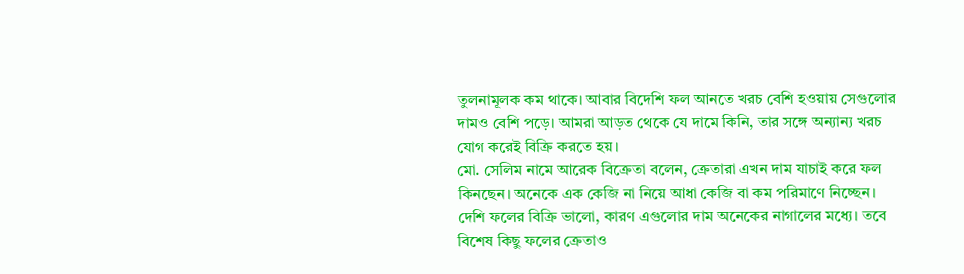তুলনামূলক কম থাকে। আবার বিদেশি ফল আনতে খরচ বেশি হওয়ায় সেগুলোর দামও বেশি পড়ে। আমরা আড়ত থেকে যে দামে কিনি, তার সঙ্গে অন্যান্য খরচ যোগ করেই বিক্রি করতে হয়।
মো. সেলিম নামে আরেক বিক্রেতা বলেন, ক্রেতারা এখন দাম যাচাই করে ফল কিনছেন। অনেকে এক কেজি না নিয়ে আধা কেজি বা কম পরিমাণে নিচ্ছেন। দেশি ফলের বিক্রি ভালো, কারণ এগুলোর দাম অনেকের নাগালের মধ্যে। তবে বিশেষ কিছু ফলের ক্রেতাও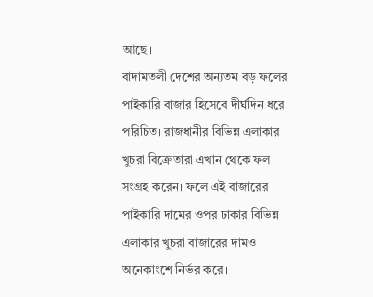আছে।
বাদামতলী দেশের অন্যতম বড় ফলের পাইকারি বাজার হিসেবে দীর্ঘদিন ধরে পরিচিত। রাজধানীর বিভিন্ন এলাকার খুচরা বিক্রেতারা এখান থেকে ফল সংগ্রহ করেন। ফলে এই বাজারের পাইকারি দামের ওপর ঢাকার বিভিন্ন এলাকার খুচরা বাজারের দামও অনেকাংশে নির্ভর করে।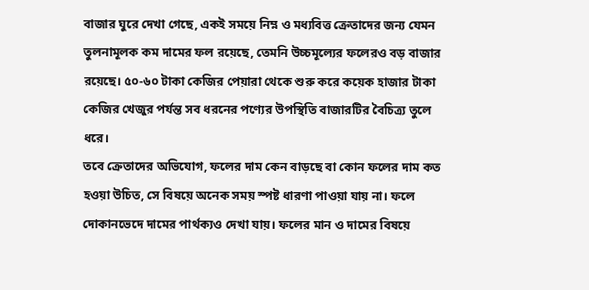বাজার ঘুরে দেখা গেছে, একই সময়ে নিম্ন ও মধ্যবিত্ত ক্রেতাদের জন্য যেমন তুলনামূলক কম দামের ফল রয়েছে, তেমনি উচ্চমূল্যের ফলেরও বড় বাজার রয়েছে। ৫০-৬০ টাকা কেজির পেয়ারা থেকে শুরু করে কয়েক হাজার টাকা কেজির খেজুর পর্যন্ত সব ধরনের পণ্যের উপস্থিতি বাজারটির বৈচিত্র্য তুলে ধরে।
তবে ক্রেতাদের অভিযোগ, ফলের দাম কেন বাড়ছে বা কোন ফলের দাম কত হওয়া উচিত, সে বিষয়ে অনেক সময় স্পষ্ট ধারণা পাওয়া যায় না। ফলে দোকানভেদে দামের পার্থক্যও দেখা যায়। ফলের মান ও দামের বিষয়ে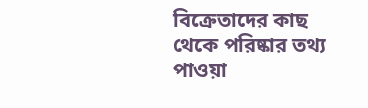বিক্রেতাদের কাছ থেকে পরিষ্কার তথ্য পাওয়া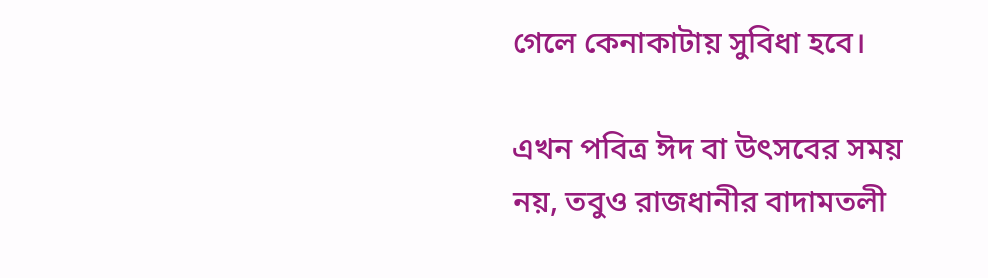গেলে কেনাকাটায় সুবিধা হবে।

এখন পবিত্র ঈদ বা উৎসবের সময় নয়, তবুও রাজধানীর বাদামতলী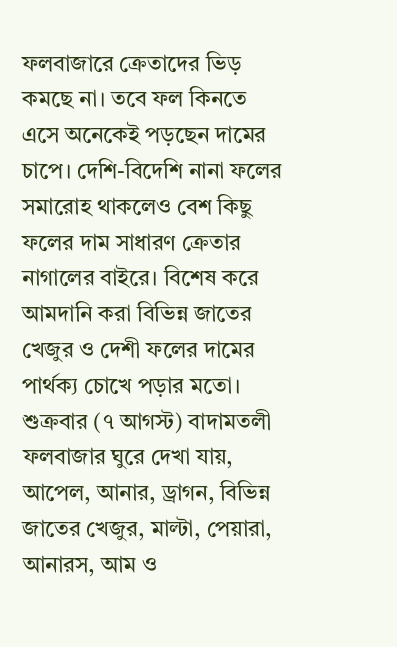ফলবাজারে ক্রেতাদের ভিড় কমছে না। তবে ফল কিনতে এসে অনেকেই পড়ছেন দামের চাপে। দেশি-বিদেশি নানা ফলের সমারোহ থাকলেও বেশ কিছু ফলের দাম সাধারণ ক্রেতার নাগালের বাইরে। বিশেষ করে আমদানি করা বিভিন্ন জাতের খেজুর ও দেশী ফলের দামের পার্থক্য চোখে পড়ার মতো।
শুক্রবার (৭ আগস্ট) বাদামতলী ফলবাজার ঘুরে দেখা যায়, আপেল, আনার, ড্রাগন, বিভিন্ন জাতের খেজুর, মাল্টা, পেয়ারা, আনারস, আম ও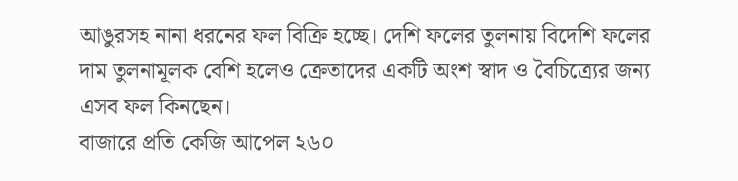আঙুরসহ নানা ধরনের ফল বিক্রি হচ্ছে। দেশি ফলের তুলনায় বিদেশি ফলের দাম তুলনামূলক বেশি হলেও ক্রেতাদের একটি অংশ স্বাদ ও বৈচিত্র্যের জন্য এসব ফল কিনছেন।
বাজারে প্রতি কেজি আপেল ২৬০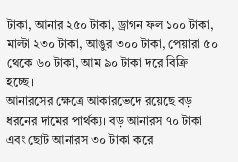টাকা, আনার ২৫০ টাকা, ড্রাগন ফল ১০০ টাকা, মাল্টা ২৩০ টাকা, আঙুর ৩০০ টাকা, পেয়ারা ৫০ থেকে ৬০ টাকা, আম ৯০ টাকা দরে বিক্রি হচ্ছে।
আনারসের ক্ষেত্রে আকারভেদে রয়েছে বড় ধরনের দামের পার্থক্য। বড় আনারস ৭০ টাকা এবং ছোট আনারস ৩০ টাকা করে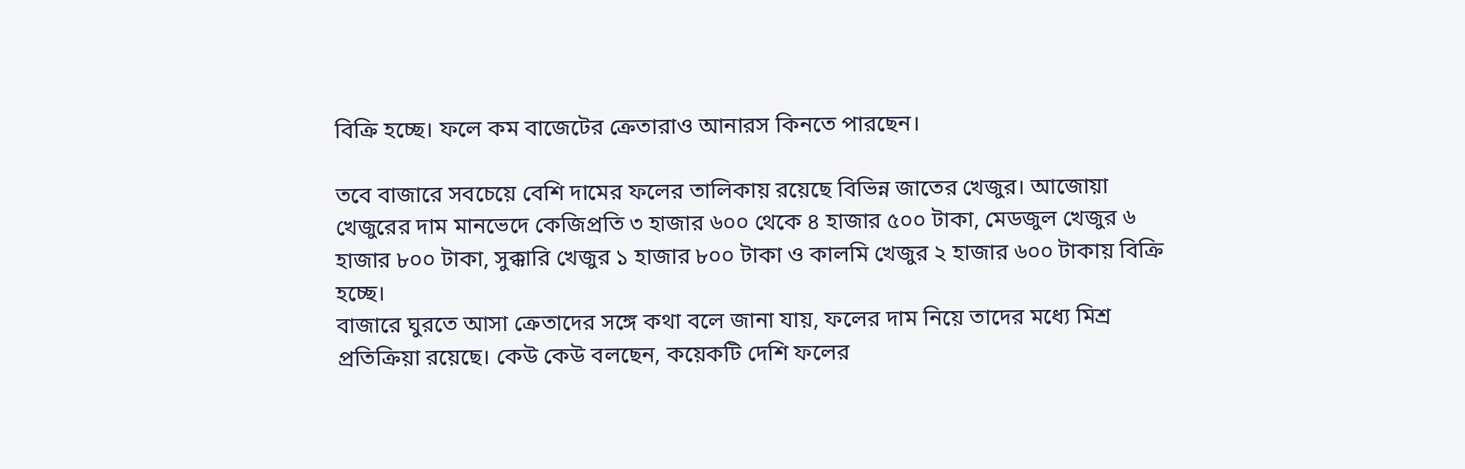বিক্রি হচ্ছে। ফলে কম বাজেটের ক্রেতারাও আনারস কিনতে পারছেন।

তবে বাজারে সবচেয়ে বেশি দামের ফলের তালিকায় রয়েছে বিভিন্ন জাতের খেজুর। আজোয়া খেজুরের দাম মানভেদে কেজিপ্রতি ৩ হাজার ৬০০ থেকে ৪ হাজার ৫০০ টাকা, মেডজুল খেজুর ৬ হাজার ৮০০ টাকা, সুক্কারি খেজুর ১ হাজার ৮০০ টাকা ও কালমি খেজুর ২ হাজার ৬০০ টাকায় বিক্রি হচ্ছে।
বাজারে ঘুরতে আসা ক্রেতাদের সঙ্গে কথা বলে জানা যায়, ফলের দাম নিয়ে তাদের মধ্যে মিশ্র প্রতিক্রিয়া রয়েছে। কেউ কেউ বলছেন, কয়েকটি দেশি ফলের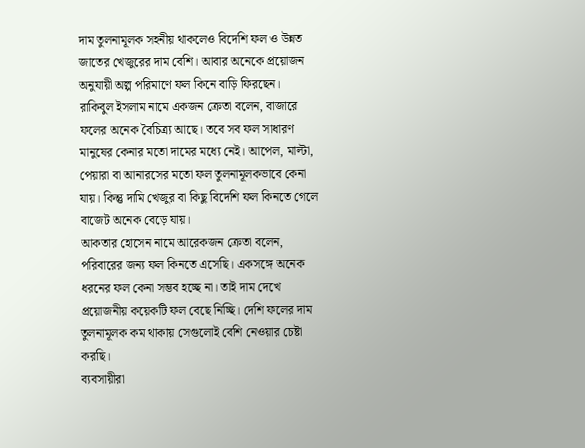দাম তুলনামূলক সহনীয় থাকলেও বিদেশি ফল ও উন্নত জাতের খেজুরের দাম বেশি। আবার অনেকে প্রয়োজন অনুযায়ী অল্প পরিমাণে ফল কিনে বাড়ি ফিরছেন।
রাকিবুল ইসলাম নামে একজন ক্রেতা বলেন, বাজারে ফলের অনেক বৈচিত্র্য আছে। তবে সব ফল সাধারণ মানুষের কেনার মতো দামের মধ্যে নেই। আপেল, মাল্টা, পেয়ারা বা আনারসের মতো ফল তুলনামূলকভাবে কেনা যায়। কিন্তু দামি খেজুর বা কিছু বিদেশি ফল কিনতে গেলে বাজেট অনেক বেড়ে যায়।
আকতার হোসেন নামে আরেকজন ক্রেতা বলেন, পরিবারের জন্য ফল কিনতে এসেছি। একসঙ্গে অনেক ধরনের ফল কেনা সম্ভব হচ্ছে না। তাই দাম দেখে প্রয়োজনীয় কয়েকটি ফল বেছে নিচ্ছি। দেশি ফলের দাম তুলনামূলক কম থাকায় সেগুলোই বেশি নেওয়ার চেষ্টা করছি।
ব্যবসায়ীরা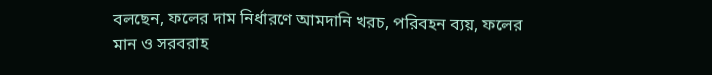বলছেন, ফলের দাম নির্ধারণে আমদানি খরচ, পরিবহন ব্যয়, ফলের মান ও সরবরাহ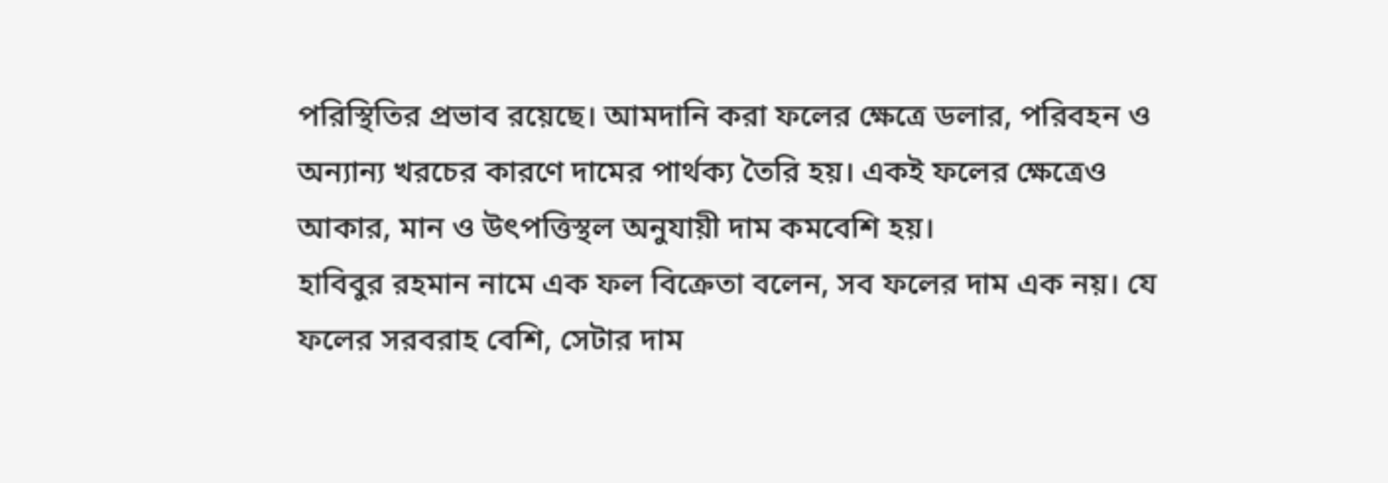পরিস্থিতির প্রভাব রয়েছে। আমদানি করা ফলের ক্ষেত্রে ডলার, পরিবহন ও অন্যান্য খরচের কারণে দামের পার্থক্য তৈরি হয়। একই ফলের ক্ষেত্রেও আকার, মান ও উৎপত্তিস্থল অনুযায়ী দাম কমবেশি হয়।
হাবিবুর রহমান নামে এক ফল বিক্রেতা বলেন, সব ফলের দাম এক নয়। যে ফলের সরবরাহ বেশি, সেটার দাম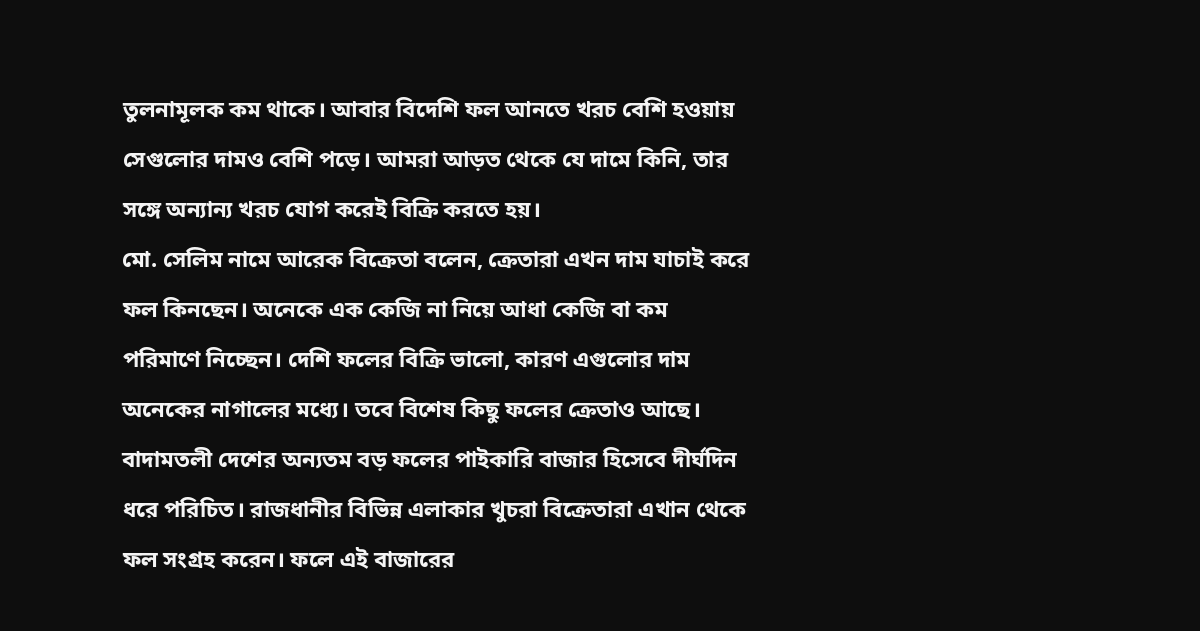তুলনামূলক কম থাকে। আবার বিদেশি ফল আনতে খরচ বেশি হওয়ায় সেগুলোর দামও বেশি পড়ে। আমরা আড়ত থেকে যে দামে কিনি, তার সঙ্গে অন্যান্য খরচ যোগ করেই বিক্রি করতে হয়।
মো. সেলিম নামে আরেক বিক্রেতা বলেন, ক্রেতারা এখন দাম যাচাই করে ফল কিনছেন। অনেকে এক কেজি না নিয়ে আধা কেজি বা কম পরিমাণে নিচ্ছেন। দেশি ফলের বিক্রি ভালো, কারণ এগুলোর দাম অনেকের নাগালের মধ্যে। তবে বিশেষ কিছু ফলের ক্রেতাও আছে।
বাদামতলী দেশের অন্যতম বড় ফলের পাইকারি বাজার হিসেবে দীর্ঘদিন ধরে পরিচিত। রাজধানীর বিভিন্ন এলাকার খুচরা বিক্রেতারা এখান থেকে ফল সংগ্রহ করেন। ফলে এই বাজারের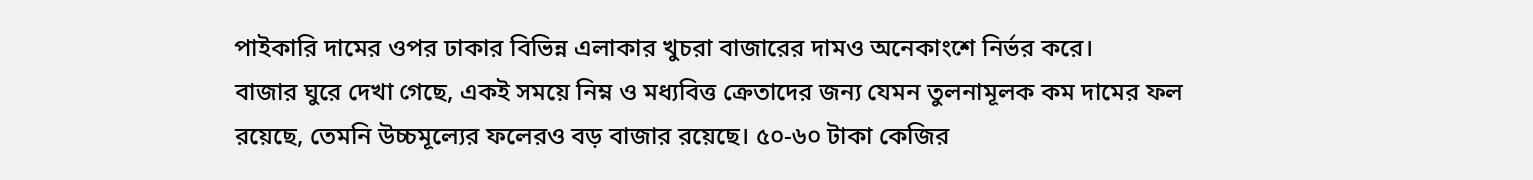পাইকারি দামের ওপর ঢাকার বিভিন্ন এলাকার খুচরা বাজারের দামও অনেকাংশে নির্ভর করে।
বাজার ঘুরে দেখা গেছে, একই সময়ে নিম্ন ও মধ্যবিত্ত ক্রেতাদের জন্য যেমন তুলনামূলক কম দামের ফল রয়েছে, তেমনি উচ্চমূল্যের ফলেরও বড় বাজার রয়েছে। ৫০-৬০ টাকা কেজির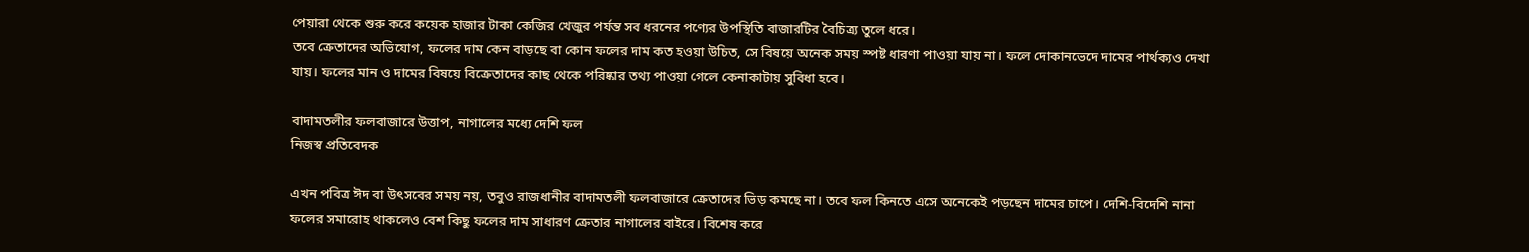পেয়ারা থেকে শুরু করে কয়েক হাজার টাকা কেজির খেজুর পর্যন্ত সব ধরনের পণ্যের উপস্থিতি বাজারটির বৈচিত্র্য তুলে ধরে।
তবে ক্রেতাদের অভিযোগ, ফলের দাম কেন বাড়ছে বা কোন ফলের দাম কত হওয়া উচিত, সে বিষয়ে অনেক সময় স্পষ্ট ধারণা পাওয়া যায় না। ফলে দোকানভেদে দামের পার্থক্যও দেখা যায়। ফলের মান ও দামের বিষয়ে বিক্রেতাদের কাছ থেকে পরিষ্কার তথ্য পাওয়া গেলে কেনাকাটায় সুবিধা হবে।

বাদামতলীর ফলবাজারে উত্তাপ, নাগালের মধ্যে দেশি ফল
নিজস্ব প্রতিবেদক

এখন পবিত্র ঈদ বা উৎসবের সময় নয়, তবুও রাজধানীর বাদামতলী ফলবাজারে ক্রেতাদের ভিড় কমছে না। তবে ফল কিনতে এসে অনেকেই পড়ছেন দামের চাপে। দেশি-বিদেশি নানা ফলের সমারোহ থাকলেও বেশ কিছু ফলের দাম সাধারণ ক্রেতার নাগালের বাইরে। বিশেষ করে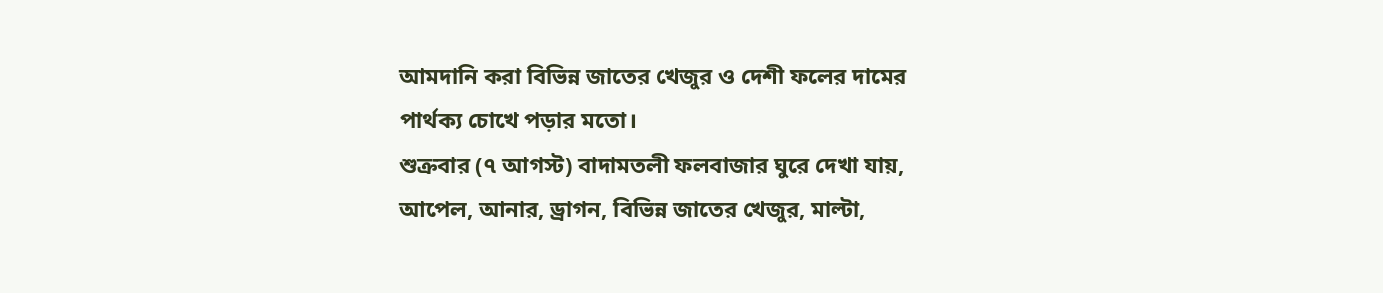আমদানি করা বিভিন্ন জাতের খেজুর ও দেশী ফলের দামের পার্থক্য চোখে পড়ার মতো।
শুক্রবার (৭ আগস্ট) বাদামতলী ফলবাজার ঘুরে দেখা যায়, আপেল, আনার, ড্রাগন, বিভিন্ন জাতের খেজুর, মাল্টা,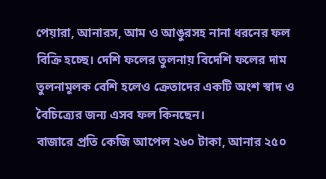পেয়ারা, আনারস, আম ও আঙুরসহ নানা ধরনের ফল বিক্রি হচ্ছে। দেশি ফলের তুলনায় বিদেশি ফলের দাম তুলনামূলক বেশি হলেও ক্রেতাদের একটি অংশ স্বাদ ও বৈচিত্র্যের জন্য এসব ফল কিনছেন।
বাজারে প্রতি কেজি আপেল ২৬০ টাকা, আনার ২৫০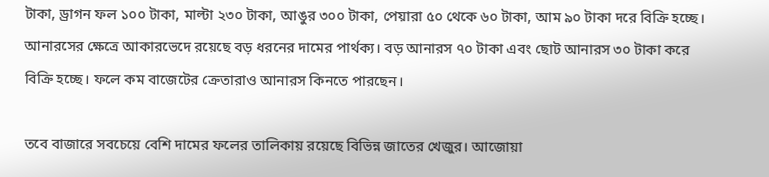টাকা, ড্রাগন ফল ১০০ টাকা, মাল্টা ২৩০ টাকা, আঙুর ৩০০ টাকা, পেয়ারা ৫০ থেকে ৬০ টাকা, আম ৯০ টাকা দরে বিক্রি হচ্ছে।
আনারসের ক্ষেত্রে আকারভেদে রয়েছে বড় ধরনের দামের পার্থক্য। বড় আনারস ৭০ টাকা এবং ছোট আনারস ৩০ টাকা করে বিক্রি হচ্ছে। ফলে কম বাজেটের ক্রেতারাও আনারস কিনতে পারছেন।

তবে বাজারে সবচেয়ে বেশি দামের ফলের তালিকায় রয়েছে বিভিন্ন জাতের খেজুর। আজোয়া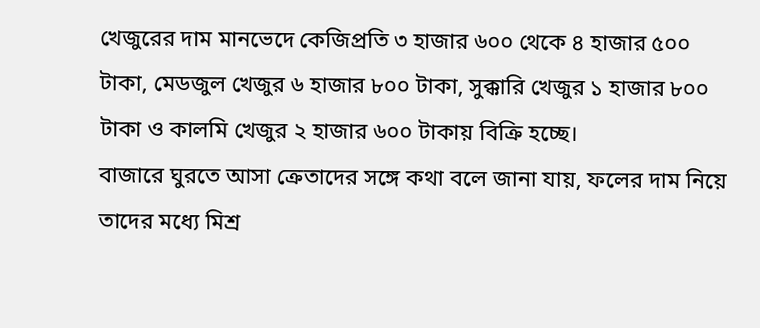খেজুরের দাম মানভেদে কেজিপ্রতি ৩ হাজার ৬০০ থেকে ৪ হাজার ৫০০ টাকা, মেডজুল খেজুর ৬ হাজার ৮০০ টাকা, সুক্কারি খেজুর ১ হাজার ৮০০ টাকা ও কালমি খেজুর ২ হাজার ৬০০ টাকায় বিক্রি হচ্ছে।
বাজারে ঘুরতে আসা ক্রেতাদের সঙ্গে কথা বলে জানা যায়, ফলের দাম নিয়ে তাদের মধ্যে মিশ্র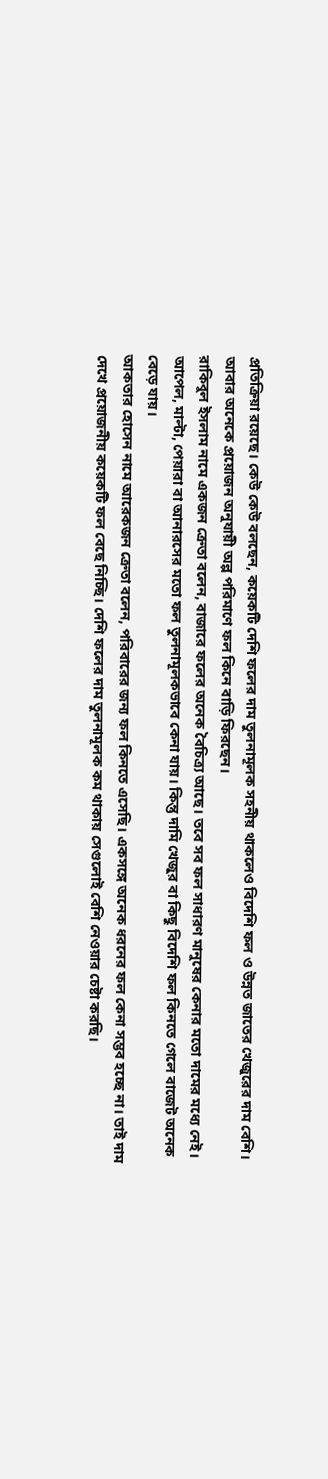প্রতিক্রিয়া রয়েছে। কেউ কেউ বলছেন, কয়েকটি দেশি ফলের দাম তুলনামূলক সহনীয় থাকলেও বিদেশি ফল ও উন্নত জাতের খেজুরের দাম বেশি। আবার অনেকে প্রয়োজন অনুযায়ী অল্প পরিমাণে ফল কিনে বাড়ি ফিরছেন।
রাকিবুল ইসলাম নামে একজন ক্রেতা বলেন, বাজারে ফলের অনেক বৈচিত্র্য আছে। তবে সব ফল সাধারণ মানুষের কেনার মতো দামের মধ্যে নেই। আপেল, মাল্টা, পেয়ারা বা আনারসের মতো ফল তুলনামূলকভাবে কেনা যায়। কিন্তু দামি খেজুর বা কিছু বিদেশি ফল কিনতে গেলে বাজেট অনেক বেড়ে যায়।
আকতার হোসেন নামে আরেকজন ক্রেতা বলেন, পরিবারের জন্য ফল কিনতে এসেছি। একসঙ্গে অনেক ধরনের ফল কেনা সম্ভব হচ্ছে না। তাই দাম দেখে প্রয়োজনীয় কয়েকটি ফল বেছে নিচ্ছি। দেশি ফলের দাম তুলনামূলক কম থাকায় সেগুলোই বেশি নেওয়ার চেষ্টা করছি।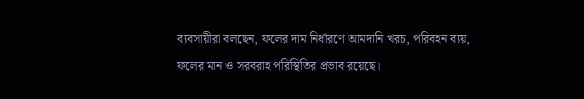ব্যবসায়ীরা বলছেন, ফলের দাম নির্ধারণে আমদানি খরচ, পরিবহন ব্যয়, ফলের মান ও সরবরাহ পরিস্থিতির প্রভাব রয়েছে।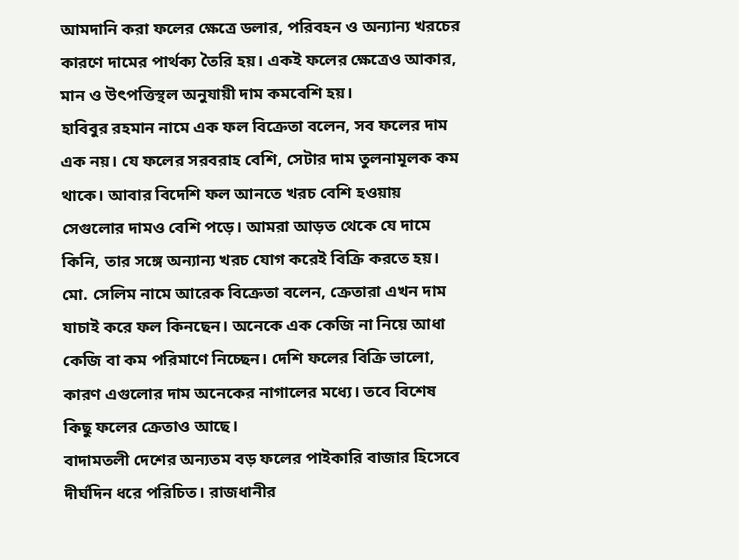আমদানি করা ফলের ক্ষেত্রে ডলার, পরিবহন ও অন্যান্য খরচের কারণে দামের পার্থক্য তৈরি হয়। একই ফলের ক্ষেত্রেও আকার, মান ও উৎপত্তিস্থল অনুযায়ী দাম কমবেশি হয়।
হাবিবুর রহমান নামে এক ফল বিক্রেতা বলেন, সব ফলের দাম এক নয়। যে ফলের সরবরাহ বেশি, সেটার দাম তুলনামূলক কম থাকে। আবার বিদেশি ফল আনতে খরচ বেশি হওয়ায় সেগুলোর দামও বেশি পড়ে। আমরা আড়ত থেকে যে দামে কিনি, তার সঙ্গে অন্যান্য খরচ যোগ করেই বিক্রি করতে হয়।
মো. সেলিম নামে আরেক বিক্রেতা বলেন, ক্রেতারা এখন দাম যাচাই করে ফল কিনছেন। অনেকে এক কেজি না নিয়ে আধা কেজি বা কম পরিমাণে নিচ্ছেন। দেশি ফলের বিক্রি ভালো, কারণ এগুলোর দাম অনেকের নাগালের মধ্যে। তবে বিশেষ কিছু ফলের ক্রেতাও আছে।
বাদামতলী দেশের অন্যতম বড় ফলের পাইকারি বাজার হিসেবে দীর্ঘদিন ধরে পরিচিত। রাজধানীর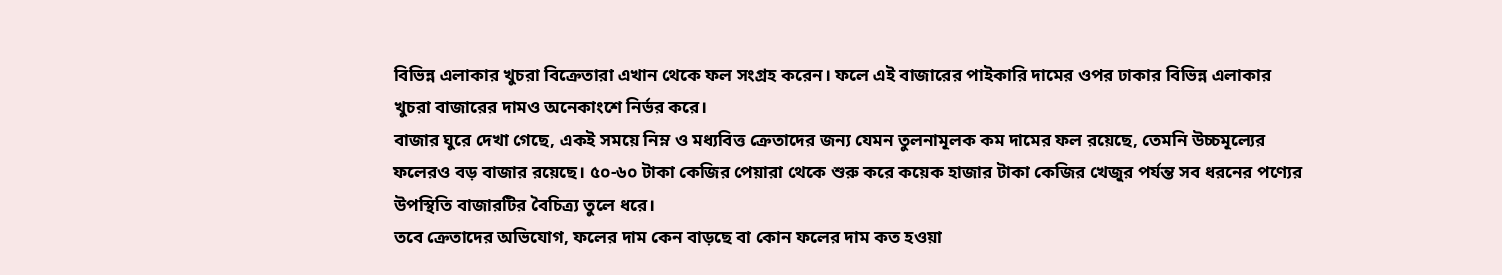বিভিন্ন এলাকার খুচরা বিক্রেতারা এখান থেকে ফল সংগ্রহ করেন। ফলে এই বাজারের পাইকারি দামের ওপর ঢাকার বিভিন্ন এলাকার খুচরা বাজারের দামও অনেকাংশে নির্ভর করে।
বাজার ঘুরে দেখা গেছে, একই সময়ে নিম্ন ও মধ্যবিত্ত ক্রেতাদের জন্য যেমন তুলনামূলক কম দামের ফল রয়েছে, তেমনি উচ্চমূল্যের ফলেরও বড় বাজার রয়েছে। ৫০-৬০ টাকা কেজির পেয়ারা থেকে শুরু করে কয়েক হাজার টাকা কেজির খেজুর পর্যন্ত সব ধরনের পণ্যের উপস্থিতি বাজারটির বৈচিত্র্য তুলে ধরে।
তবে ক্রেতাদের অভিযোগ, ফলের দাম কেন বাড়ছে বা কোন ফলের দাম কত হওয়া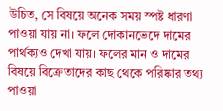উচিত, সে বিষয়ে অনেক সময় স্পষ্ট ধারণা পাওয়া যায় না। ফলে দোকানভেদে দামের পার্থক্যও দেখা যায়। ফলের মান ও দামের বিষয়ে বিক্রেতাদের কাছ থেকে পরিষ্কার তথ্য পাওয়া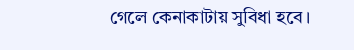গেলে কেনাকাটায় সুবিধা হবে।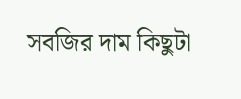সবজির দাম কিছুটা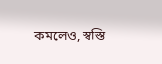কমলেও, স্বস্তি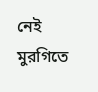নেই মুরগিতে